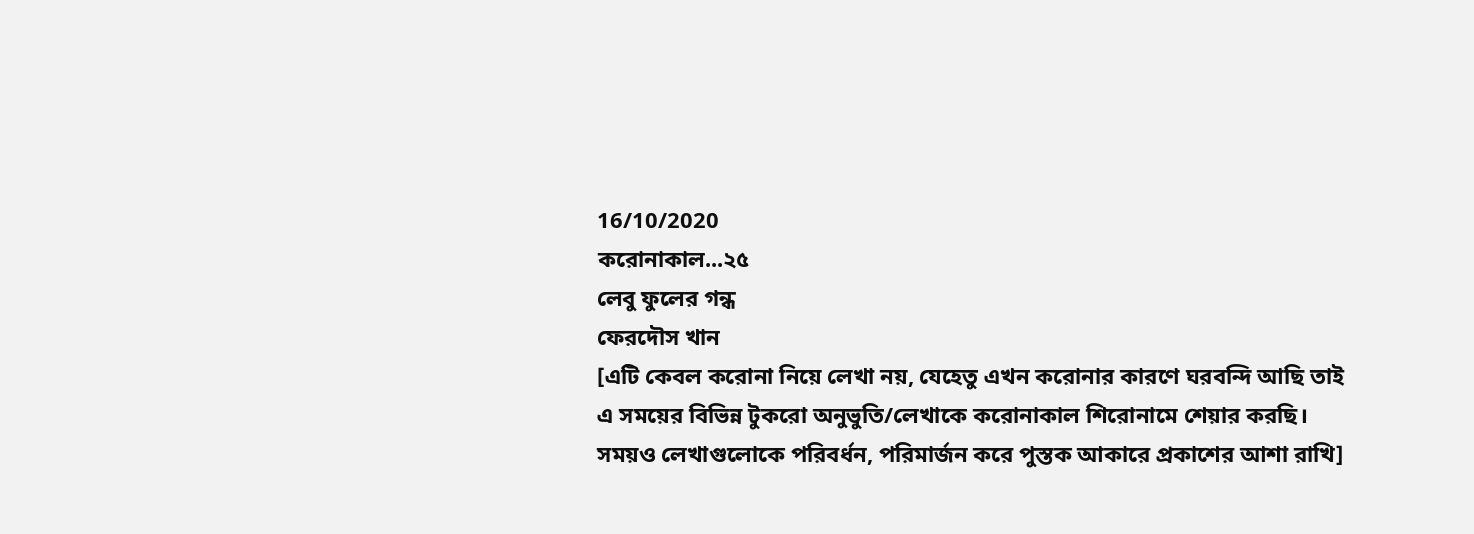16/10/2020
করোনাকাল...২৫
লেবু ফুলের গন্ধ
ফেরদৌস খান
[এটি কেবল করোনা নিয়ে লেখা নয়, যেহেতু এখন করোনার কারণে ঘরবন্দি আছি তাই এ সময়ের বিভিন্ন টুকরো অনুভুতি/লেখাকে করোনাকাল শিরোনামে শেয়ার করছি। সময়ও লেখাগুলোকে পরিবর্ধন, পরিমার্জন করে পুস্তক আকারে প্রকাশের আশা রাখি]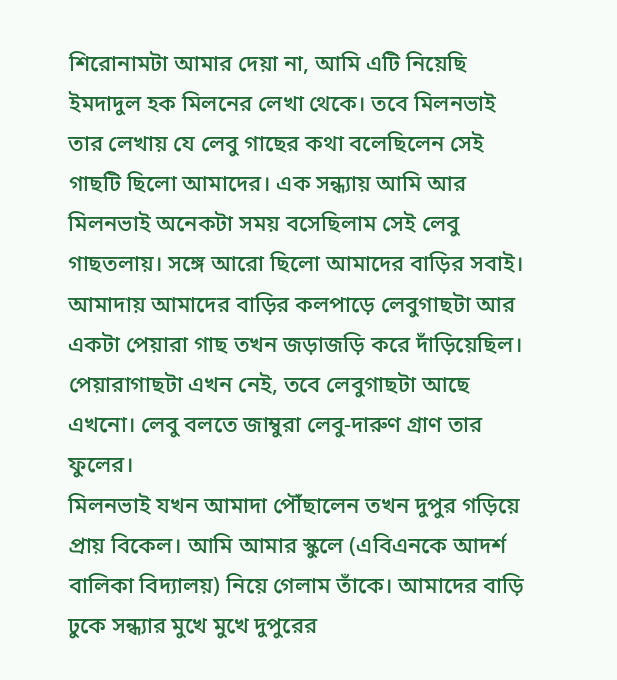শিরোনামটা আমার দেয়া না, আমি এটি নিয়েছি ইমদাদুল হক মিলনের লেখা থেকে। তবে মিলনভাই তার লেখায় যে লেবু গাছের কথা বলেছিলেন সেই গাছটি ছিলো আমাদের। এক সন্ধ্যায় আমি আর মিলনভাই অনেকটা সময় বসেছিলাম সেই লেবু গাছতলায়। সঙ্গে আরো ছিলো আমাদের বাড়ির সবাই। আমাদায় আমাদের বাড়ির কলপাড়ে লেবুগাছটা আর একটা পেয়ারা গাছ তখন জড়াজড়ি করে দাঁড়িয়েছিল। পেয়ারাগাছটা এখন নেই, তবে লেবুগাছটা আছে এখনো। লেবু বলতে জাম্বুরা লেবু-দারুণ গ্রাণ তার ফুলের।
মিলনভাই যখন আমাদা পৌঁছালেন তখন দুপুর গড়িয়ে প্রায় বিকেল। আমি আমার স্কুলে (এবিএনকে আদর্শ বালিকা বিদ্যালয়) নিয়ে গেলাম তাঁকে। আমাদের বাড়ি ঢুকে সন্ধ্যার মুখে মুখে দুপুরের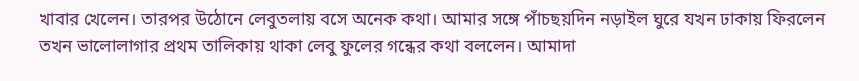খাবার খেলেন। তারপর উঠোনে লেবুতলায় বসে অনেক কথা। আমার সঙ্গে পাঁচছয়দিন নড়াইল ঘুরে যখন ঢাকায় ফিরলেন তখন ভালোলাগার প্রথম তালিকায় থাকা লেবু ফুলের গন্ধের কথা বললেন। আমাদা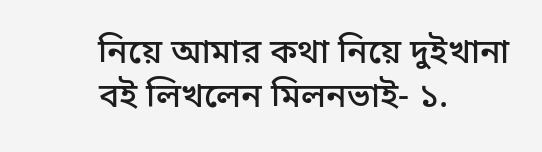নিয়ে আমার কথা নিয়ে দুইখানা বই লিখলেন মিলনভাই- ১.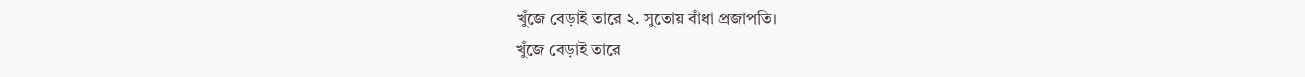খুঁজে বেড়াই তারে ২. সুতোয় বাঁধা প্রজাপতি।
খুঁজে বেড়াই তারে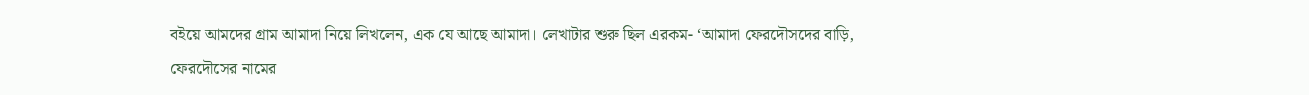বইয়ে আমদের গ্রাম আমাদা নিয়ে লিখলেন, এক যে আছে আমাদা। লেখাটার শুরু ছিল এরকম- ‘আমাদা ফেরদৌসদের বাড়ি, ফেরদৌসের নামের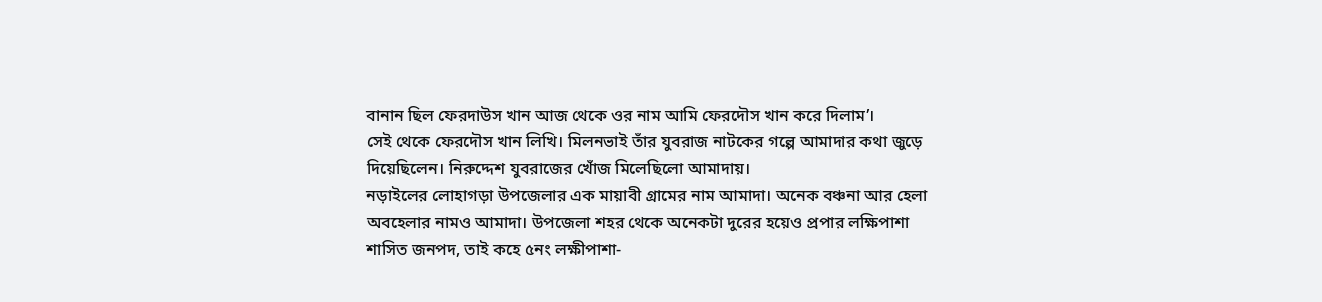বানান ছিল ফেরদাউস খান আজ থেকে ওর নাম আমি ফেরদৌস খান করে দিলাম’।
সেই থেকে ফেরদৌস খান লিখি। মিলনভাই তাঁর যুবরাজ নাটকের গল্পে আমাদার কথা জুড়ে দিয়েছিলেন। নিরুদ্দেশ যুবরাজের খোঁজ মিলেছিলো আমাদায়।
নড়াইলের লোহাগড়া উপজেলার এক মায়াবী গ্রামের নাম আমাদা। অনেক বঞ্চনা আর হেলা অবহেলার নামও আমাদা। উপজেলা শহর থেকে অনেকটা দুরের হয়েও প্রপার লক্ষিপাশা শাসিত জনপদ, তাই কহে ৫নং লক্ষীপাশা-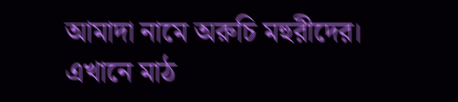আমাদা নামে অরুচি মহুরীদের।
এখানে মাঠ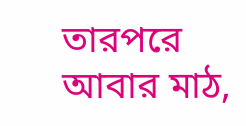তারপরে আবার মাঠ,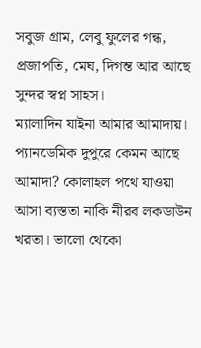সবুজ গ্রাম, লেবু ফুলের গন্ধ, প্রজাপতি, মেঘ, দিগন্ত আর আছে সুন্দর স্বপ্ন সাহস।
ম্যালাদিন যাইনা আমার আমাদায়। প্যানডেমিক দুপুরে কেমন আছে আমাদা? কোলাহল পথে যাওয়া আসা ব্যস্ততা নাকি নীরব লকডাউন খরতা। ভালো থেকো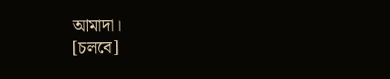আমাদা।
[চলবে]